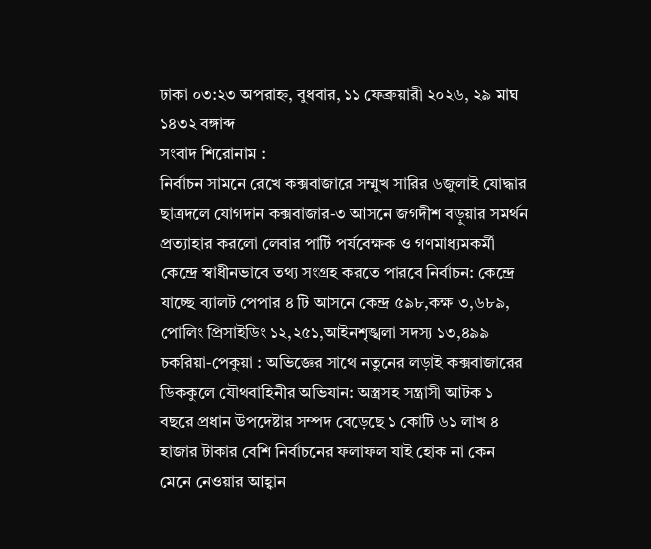ঢাকা ০৩:২৩ অপরাহ্ন, বুধবার, ১১ ফেব্রুয়ারী ২০২৬, ২৯ মাঘ ১৪৩২ বঙ্গাব্দ
সংবাদ শিরোনাম :
নির্বাচন সামনে রেখে কক্সবাজারে সম্মুখ সারির ৬জুলাই যোদ্ধার ছাত্রদলে যোগদান কক্সবাজার-৩ আসনে জগদীশ বড়ুয়ার সমর্থন প্রত্যাহার করলো লেবার পার্টি পর্যবেক্ষক ও গণমাধ্যমকর্মী কেন্দ্রে স্বাধীনভাবে তথ্য সংগ্রহ করতে পারবে নির্বাচন: কেন্দ্রে যাচ্ছে ব্যালট পেপার ৪ টি আসনে কেন্দ্র ৫৯৮,কক্ষ ৩,৬৮৯, পোলিং প্রিসাইডিং ১২,২৫১,আইনশৃঙ্খলা সদস্য ১৩,৪৯৯ চকরিয়া-পেকুয়া : অভিজ্ঞের সাথে নতুনের লড়াই কক্সবাজারের ডিককুলে যৌথবাহিনীর অভিযান: অস্ত্রসহ সন্ত্রাসী আটক ১ বছরে প্রধান উপদেষ্টার সম্পদ বেড়েছে ১ কোটি ৬১ লাখ ৪ হাজার টাকার বেশি নির্বাচনের ফলাফল যাই হোক না কেন মেনে নেওয়ার আহ্বান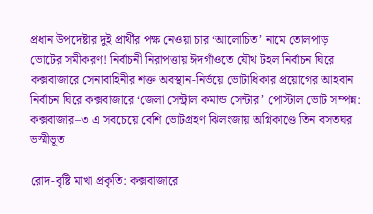প্রধান উপদেষ্টার দুই প্রার্থীর পক্ষ নেওয়া চার ‘আলোচিত’ নামে তোলপাড় ভোটের সমীকরণ! নির্বাচনী নিরাপত্তায় ঈদগাঁওতে যৌথ টহল নির্বাচন ঘিরে কক্সবাজারে সেনাবাহিনীর শক্ত অবস্থান-নির্ভয়ে ভোটাধিকার প্রয়োগের আহবান নির্বাচন ঘিরে কক্সবাজারে ‘জেলা সেন্ট্রাল কমান্ড সেন্টার’ পোস্টাল ভোট সম্পন্ন: কক্সবাজার–৩ এ সবচেয়ে বেশি ভোটগ্রহণ ঝিলংজায় অগ্নিকাণ্ডে তিন বসতঘর ভস্মীভূত

রোদ-বৃষ্টি মাখা প্রকৃতি: কক্সবাজারে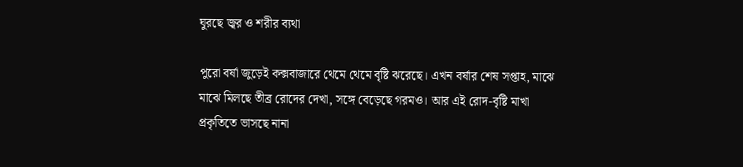ঘুরছে জ্বর ও শরীর ব্যথা

পুরো বর্ষা জুড়েই কক্সবাজারে থেমে থেমে বৃষ্টি ঝরেছে। এখন বর্ষার শেষ সপ্তাহ, মাঝে মাঝে মিলছে তীব্র রোদের দেখা, সঙ্গে বেড়েছে গরমও। আর এই রোদ-বৃষ্টি মাখা প্রকৃতিতে ভাসছে নানা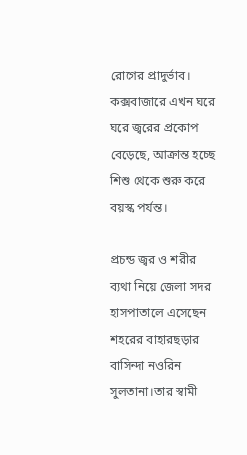রোগের প্রাদুর্ভাব। কক্সবাজারে এখন ঘরে ঘরে জ্বরের প্রকোপ বেড়েছে, আক্রান্ত হচ্ছে শিশু থেকে শুরু করে বয়স্ক পর্যন্ত।

প্রচন্ড জ্বর ও শরীর ব্যথা নিয়ে জেলা সদর হাসপাতালে এসেছেন শহরের বাহারছড়ার বাসিন্দা নওরিন সুলতানা।তার স্বামী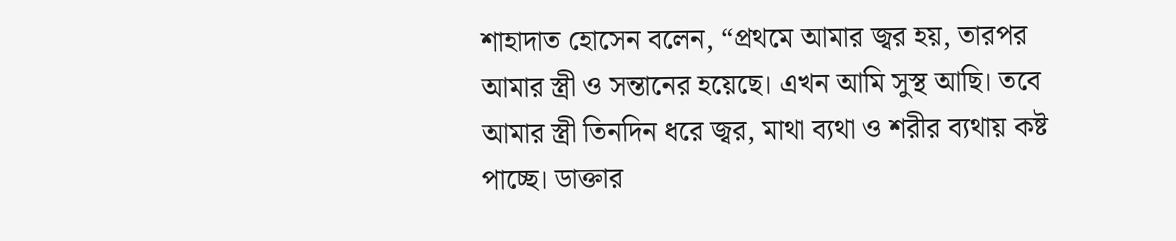শাহাদাত হোসেন বলেন, “প্রথমে আমার জ্বর হয়, তারপর আমার স্ত্রী ও সন্তানের হয়েছে। এখন আমি সুস্থ আছি। তবে আমার স্ত্রী তিনদিন ধরে জ্বর, মাথা ব্যথা ও শরীর ব্যথায় কষ্ট পাচ্ছে। ডাক্তার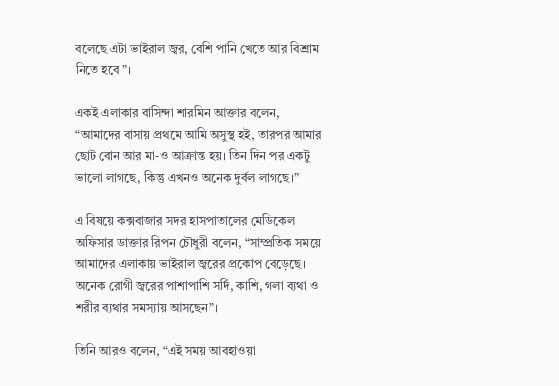বলেছে এটা ভাইরাল জ্বর, বেশি পানি খেতে আর বিশ্রাম নিতে হবে”।

একই এলাকার বাসিন্দা শারমিন আক্তার বলেন, “আমাদের বাসায় প্রথমে আমি অসুস্থ হই, তারপর আমার ছোট বোন আর মা-ও আক্রান্ত হয়। তিন দিন পর একটু ভালো লাগছে, কিন্তু এখনও অনেক দুর্বল লাগছে।”

এ বিষয়ে কক্সবাজার সদর হাসপাতালের মেডিকেল অফিসার ডাক্তার রিপন চৌধুরী বলেন, “সাম্প্রতিক সময়ে আমাদের এলাকায় ভাইরাল জ্বরের প্রকোপ বেড়েছে। অনেক রোগী জ্বরের পাশাপাশি সর্দি, কাশি, গলা ব্যথা ও শরীর ব্যথার সমস্যায় আসছেন”।

তিনি আরও বলেন, “এই সময় আবহাওয়া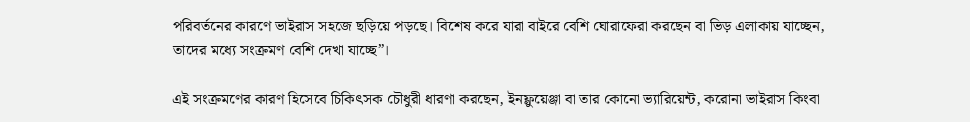পরিবর্তনের কারণে ভাইরাস সহজে ছড়িয়ে পড়ছে। বিশেষ করে যারা বাইরে বেশি ঘোরাফেরা করছেন বা ভিড় এলাকায় যাচ্ছেন, তাদের মধ্যে সংক্রমণ বেশি দেখা যাচ্ছে”।

এই সংক্রমণের কারণ হিসেবে চিকিৎসক চৌধুরী ধারণা করছেন, ইনফ্লুয়েঞ্জা বা তার কোনো ভ্যারিয়েন্ট, করোনা ভাইরাস কিংবা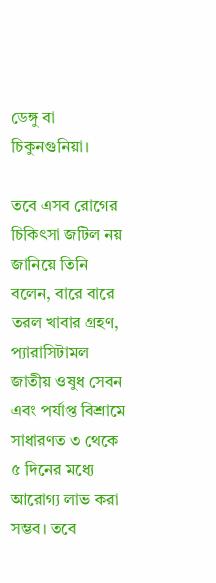ডেঙ্গু বা চিকুনগুনিয়া।

তবে এসব রোগের চিকিৎসা জটিল নয় জানিয়ে তিনি বলেন, বারে বারে তরল খাবার গ্রহণ, প্যারাসিটামল জাতীয় ওষুধ সেবন এবং পর্যাপ্ত বিশ্রামে সাধারণত ৩ থেকে ৫ দিনের মধ্যে আরোগ্য লাভ করা সম্ভব। তবে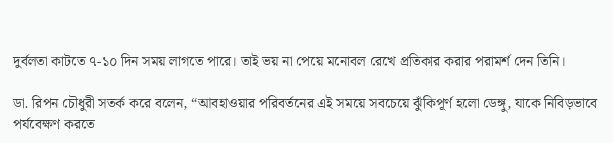দুর্বলতা কাটতে ৭-১০ দিন সময় লাগতে পারে। তাই ভয় না পেয়ে মনোবল রেখে প্রতিকার করার পরামর্শ দেন তিনি।

ডা. রিপন চৌধুরী সতর্ক করে বলেন, “আবহাওয়ার পরিবর্তনের এই সময়ে সবচেয়ে ঝুঁকিপূর্ণ হলো ডেঙ্গু, যাকে নিবিড়ভাবে পর্যবেক্ষণ করতে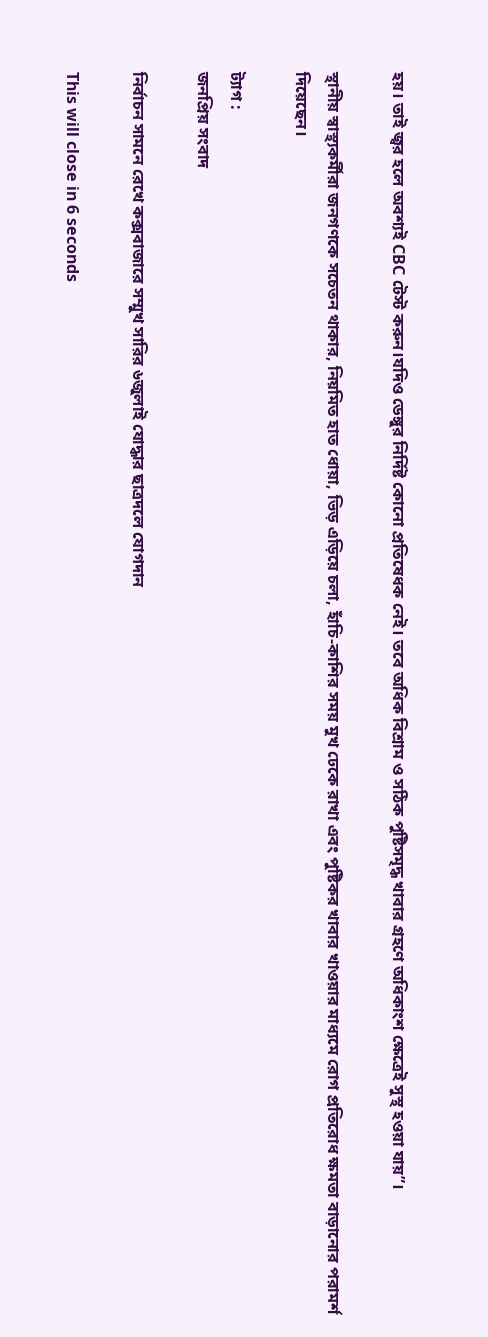হয়। তাই জ্বর হলে অবশ্যই CBC টেস্ট করুন।যদিও ডেঙ্গুর নির্দিষ্ট কোনো প্রতিষেধক নেই। তবে অধিক বিশ্রাম ও সঠিক পুষ্টিসমৃদ্ধ খাবার গ্রহণে অধিকাংশ ক্ষেত্রেই সুস্থ হওয়া যায়”।

স্থানীয় স্বাস্থ্যকর্মীরা জনগণকে সচেতন থাকার, নিয়মিত হাত ধোয়া, ভিড় এড়িয়ে চলা, হাঁচি-কাশির সময় মুখ ঢেকে রাখা এবং পুষ্টিকর খাবার খাওয়ার মাধ্যমে রোগ প্রতিরোধ ক্ষমতা বাড়ানোর পরামর্শ দিয়েছেন।

ট্যাগ :
জনপ্রিয় সংবাদ

নির্বাচন সামনে রেখে কক্সবাজারে সম্মুখ সারির ৬জুলাই যোদ্ধার ছাত্রদলে যোগদান

This will close in 6 seconds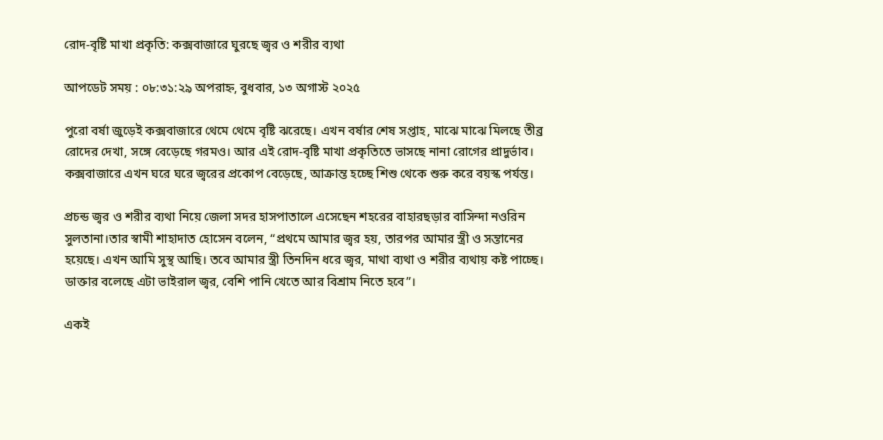রোদ-বৃষ্টি মাখা প্রকৃতি: কক্সবাজারে ঘুরছে জ্বর ও শরীর ব্যথা

আপডেট সময় : ০৮:৩১:২৯ অপরাহ্ন, বুধবার, ১৩ অগাস্ট ২০২৫

পুরো বর্ষা জুড়েই কক্সবাজারে থেমে থেমে বৃষ্টি ঝরেছে। এখন বর্ষার শেষ সপ্তাহ, মাঝে মাঝে মিলছে তীব্র রোদের দেখা, সঙ্গে বেড়েছে গরমও। আর এই রোদ-বৃষ্টি মাখা প্রকৃতিতে ভাসছে নানা রোগের প্রাদুর্ভাব। কক্সবাজারে এখন ঘরে ঘরে জ্বরের প্রকোপ বেড়েছে, আক্রান্ত হচ্ছে শিশু থেকে শুরু করে বয়স্ক পর্যন্ত।

প্রচন্ড জ্বর ও শরীর ব্যথা নিয়ে জেলা সদর হাসপাতালে এসেছেন শহরের বাহারছড়ার বাসিন্দা নওরিন সুলতানা।তার স্বামী শাহাদাত হোসেন বলেন, “প্রথমে আমার জ্বর হয়, তারপর আমার স্ত্রী ও সন্তানের হয়েছে। এখন আমি সুস্থ আছি। তবে আমার স্ত্রী তিনদিন ধরে জ্বর, মাথা ব্যথা ও শরীর ব্যথায় কষ্ট পাচ্ছে। ডাক্তার বলেছে এটা ভাইরাল জ্বর, বেশি পানি খেতে আর বিশ্রাম নিতে হবে”।

একই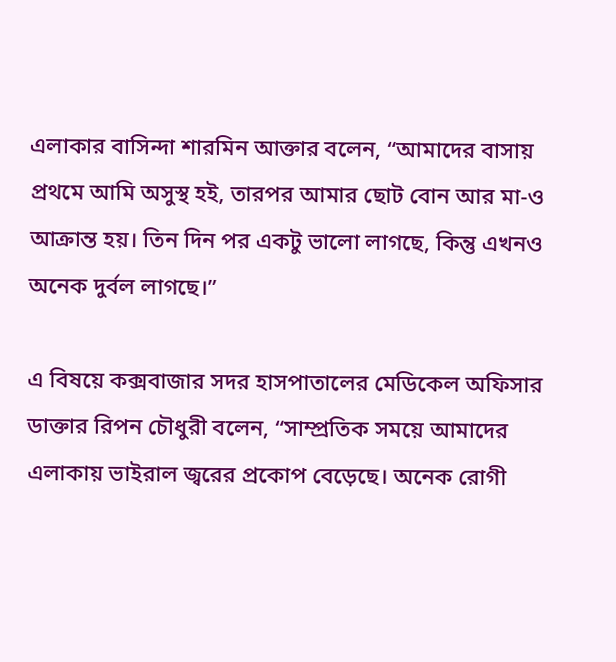এলাকার বাসিন্দা শারমিন আক্তার বলেন, “আমাদের বাসায় প্রথমে আমি অসুস্থ হই, তারপর আমার ছোট বোন আর মা-ও আক্রান্ত হয়। তিন দিন পর একটু ভালো লাগছে, কিন্তু এখনও অনেক দুর্বল লাগছে।”

এ বিষয়ে কক্সবাজার সদর হাসপাতালের মেডিকেল অফিসার ডাক্তার রিপন চৌধুরী বলেন, “সাম্প্রতিক সময়ে আমাদের এলাকায় ভাইরাল জ্বরের প্রকোপ বেড়েছে। অনেক রোগী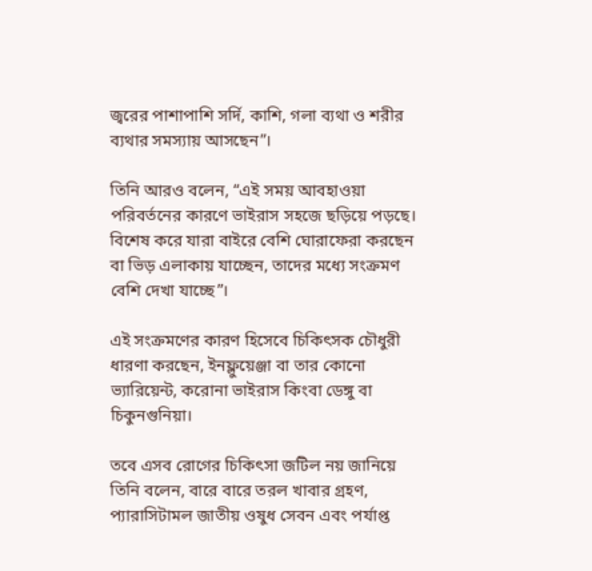জ্বরের পাশাপাশি সর্দি, কাশি, গলা ব্যথা ও শরীর ব্যথার সমস্যায় আসছেন”।

তিনি আরও বলেন, “এই সময় আবহাওয়া পরিবর্তনের কারণে ভাইরাস সহজে ছড়িয়ে পড়ছে। বিশেষ করে যারা বাইরে বেশি ঘোরাফেরা করছেন বা ভিড় এলাকায় যাচ্ছেন, তাদের মধ্যে সংক্রমণ বেশি দেখা যাচ্ছে”।

এই সংক্রমণের কারণ হিসেবে চিকিৎসক চৌধুরী ধারণা করছেন, ইনফ্লুয়েঞ্জা বা তার কোনো ভ্যারিয়েন্ট, করোনা ভাইরাস কিংবা ডেঙ্গু বা চিকুনগুনিয়া।

তবে এসব রোগের চিকিৎসা জটিল নয় জানিয়ে তিনি বলেন, বারে বারে তরল খাবার গ্রহণ, প্যারাসিটামল জাতীয় ওষুধ সেবন এবং পর্যাপ্ত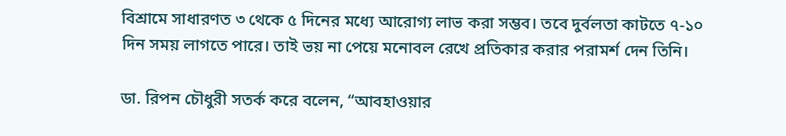বিশ্রামে সাধারণত ৩ থেকে ৫ দিনের মধ্যে আরোগ্য লাভ করা সম্ভব। তবে দুর্বলতা কাটতে ৭-১০ দিন সময় লাগতে পারে। তাই ভয় না পেয়ে মনোবল রেখে প্রতিকার করার পরামর্শ দেন তিনি।

ডা. রিপন চৌধুরী সতর্ক করে বলেন, “আবহাওয়ার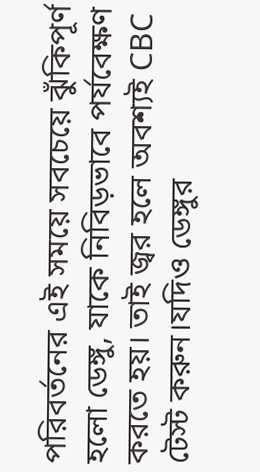পরিবর্তনের এই সময়ে সবচেয়ে ঝুঁকিপূর্ণ হলো ডেঙ্গু, যাকে নিবিড়ভাবে পর্যবেক্ষণ করতে হয়। তাই জ্বর হলে অবশ্যই CBC টেস্ট করুন।যদিও ডেঙ্গুর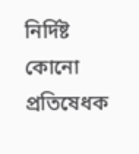নির্দিষ্ট কোনো প্রতিষেধক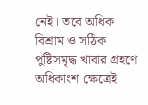নেই। তবে অধিক বিশ্রাম ও সঠিক পুষ্টিসমৃদ্ধ খাবার গ্রহণে অধিকাংশ ক্ষেত্রেই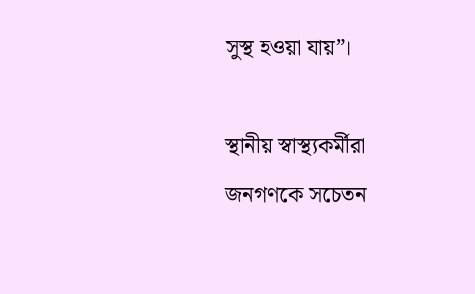সুস্থ হওয়া যায়”।

স্থানীয় স্বাস্থ্যকর্মীরা জনগণকে সচেতন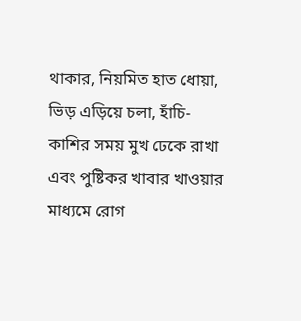থাকার, নিয়মিত হাত ধোয়া, ভিড় এড়িয়ে চলা, হাঁচি-কাশির সময় মুখ ঢেকে রাখা এবং পুষ্টিকর খাবার খাওয়ার মাধ্যমে রোগ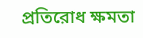প্রতিরোধ ক্ষমতা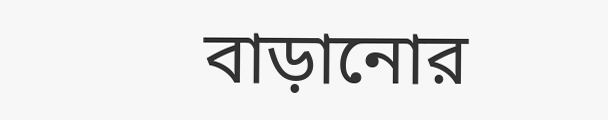বাড়ানোর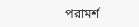পরামর্শ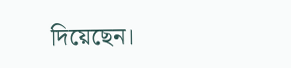দিয়েছেন।